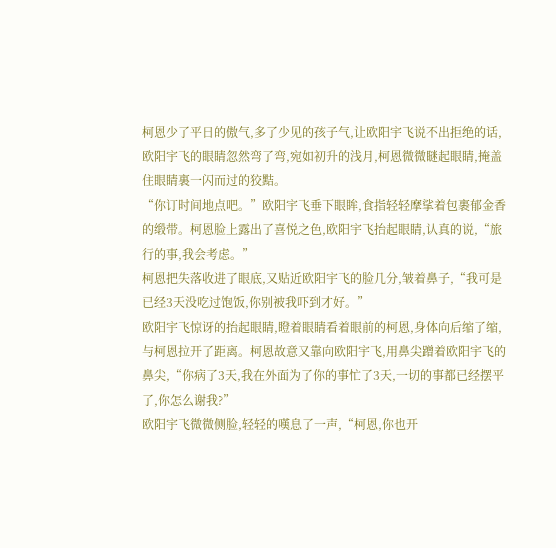柯恩少了平日的傲气,多了少见的孩子气,让欧阳宇飞说不出拒绝的话,欧阳宇飞的眼睛忽然弯了弯,宛如初升的浅月,柯恩微微瞇起眼睛,掩盖住眼睛裏一闪而过的狡黠。
“你订时间地点吧。”欧阳宇飞垂下眼眸,食指轻轻摩挲着包裹郁金香的缎带。柯恩脸上露出了喜悦之色,欧阳宇飞抬起眼睛,认真的说,“旅行的事,我会考虑。”
柯恩把失落收进了眼底,又贴近欧阳宇飞的脸几分,皱着鼻子,“我可是已经3天没吃过饱饭,你别被我吓到才好。”
欧阳宇飞惊讶的抬起眼睛,瞪着眼睛看着眼前的柯恩,身体向后缩了缩,与柯恩拉开了距离。柯恩故意又靠向欧阳宇飞,用鼻尖蹭着欧阳宇飞的鼻尖,“你病了3天,我在外面为了你的事忙了3天,一切的事都已经摆平了,你怎么谢我?”
欧阳宇飞微微侧脸,轻轻的嘆息了一声,“柯恩,你也开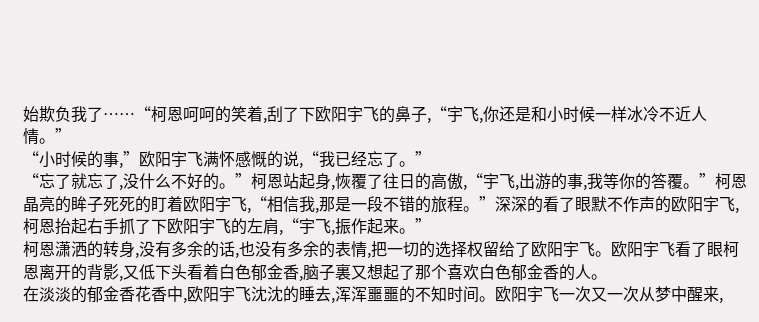始欺负我了……“柯恩呵呵的笑着,刮了下欧阳宇飞的鼻子,“宇飞,你还是和小时候一样冰冷不近人情。”
“小时候的事,”欧阳宇飞满怀感慨的说,“我已经忘了。”
“忘了就忘了,没什么不好的。”柯恩站起身,恢覆了往日的高傲,“宇飞,出游的事,我等你的答覆。”柯恩晶亮的眸子死死的盯着欧阳宇飞,“相信我,那是一段不错的旅程。”深深的看了眼默不作声的欧阳宇飞,柯恩抬起右手抓了下欧阳宇飞的左肩,“宇飞,振作起来。”
柯恩潇洒的转身,没有多余的话,也没有多余的表情,把一切的选择权留给了欧阳宇飞。欧阳宇飞看了眼柯恩离开的背影,又低下头看着白色郁金香,脑子裏又想起了那个喜欢白色郁金香的人。
在淡淡的郁金香花香中,欧阳宇飞沈沈的睡去,浑浑噩噩的不知时间。欧阳宇飞一次又一次从梦中醒来,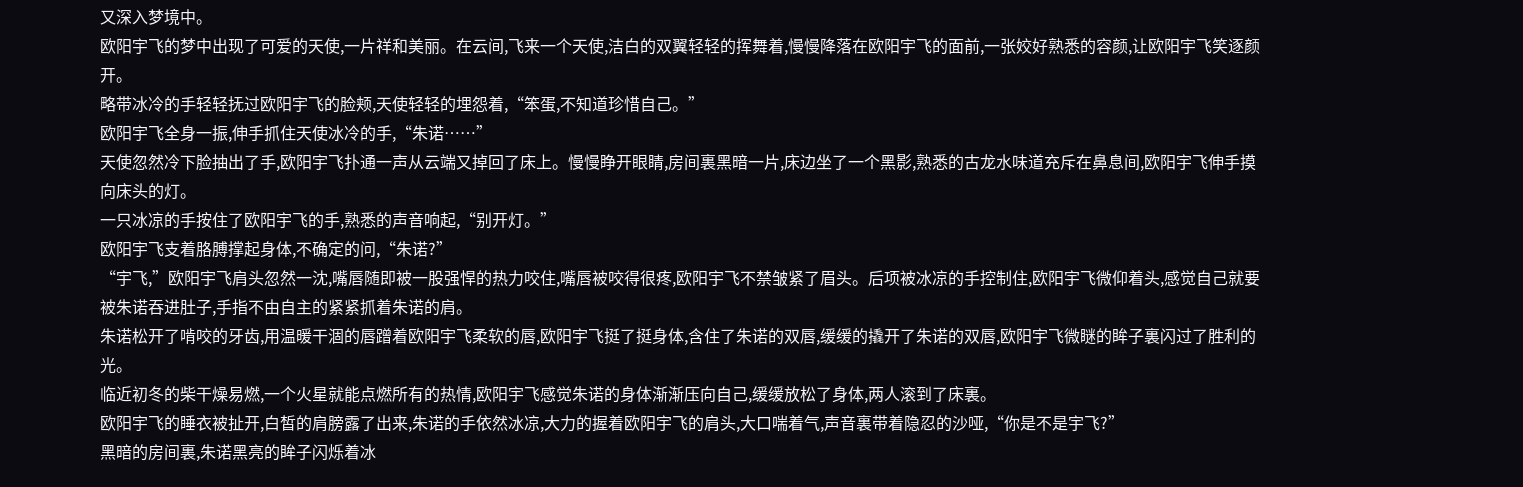又深入梦境中。
欧阳宇飞的梦中出现了可爱的天使,一片祥和美丽。在云间,飞来一个天使,洁白的双翼轻轻的挥舞着,慢慢降落在欧阳宇飞的面前,一张姣好熟悉的容颜,让欧阳宇飞笑逐颜开。
略带冰冷的手轻轻抚过欧阳宇飞的脸颊,天使轻轻的埋怨着,“笨蛋,不知道珍惜自己。”
欧阳宇飞全身一振,伸手抓住天使冰冷的手,“朱诺……”
天使忽然冷下脸抽出了手,欧阳宇飞扑通一声从云端又掉回了床上。慢慢睁开眼睛,房间裏黑暗一片,床边坐了一个黑影,熟悉的古龙水味道充斥在鼻息间,欧阳宇飞伸手摸向床头的灯。
一只冰凉的手按住了欧阳宇飞的手,熟悉的声音响起,“别开灯。”
欧阳宇飞支着胳膊撑起身体,不确定的问,“朱诺?”
“宇飞,”欧阳宇飞肩头忽然一沈,嘴唇随即被一股强悍的热力咬住,嘴唇被咬得很疼,欧阳宇飞不禁皱紧了眉头。后项被冰凉的手控制住,欧阳宇飞微仰着头,感觉自己就要被朱诺吞进肚子,手指不由自主的紧紧抓着朱诺的肩。
朱诺松开了啃咬的牙齿,用温暖干涸的唇蹭着欧阳宇飞柔软的唇,欧阳宇飞挺了挺身体,含住了朱诺的双唇,缓缓的撬开了朱诺的双唇,欧阳宇飞微瞇的眸子裏闪过了胜利的光。
临近初冬的柴干燥易燃,一个火星就能点燃所有的热情,欧阳宇飞感觉朱诺的身体渐渐压向自己,缓缓放松了身体,两人滚到了床裏。
欧阳宇飞的睡衣被扯开,白皙的肩膀露了出来,朱诺的手依然冰凉,大力的握着欧阳宇飞的肩头,大口喘着气,声音裏带着隐忍的沙哑,“你是不是宇飞?”
黑暗的房间裏,朱诺黑亮的眸子闪烁着冰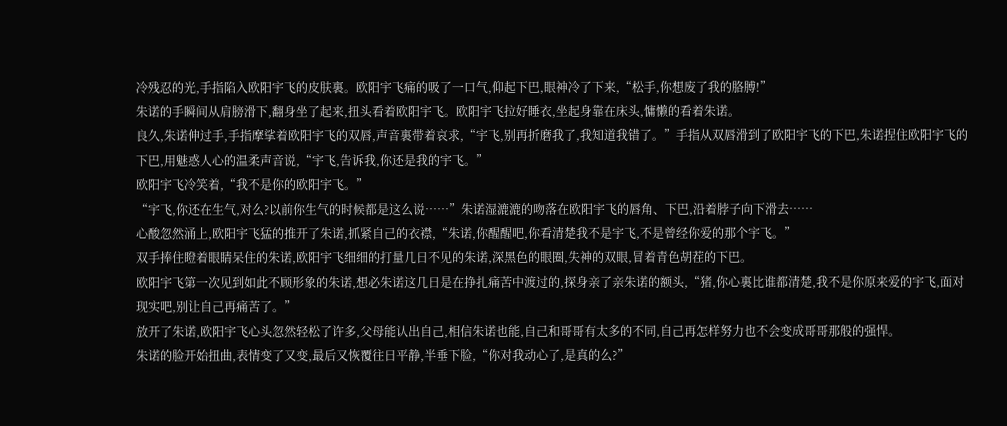冷残忍的光,手指陷入欧阳宇飞的皮肤裏。欧阳宇飞痛的吸了一口气,仰起下巴,眼神冷了下来,“松手,你想废了我的胳膊!”
朱诺的手瞬间从肩膀滑下,翻身坐了起来,扭头看着欧阳宇飞。欧阳宇飞拉好睡衣,坐起身靠在床头,慵懒的看着朱诺。
良久,朱诺伸过手,手指摩挲着欧阳宇飞的双唇,声音裏带着哀求,“宇飞,别再折磨我了,我知道我错了。”手指从双唇滑到了欧阳宇飞的下巴,朱诺捏住欧阳宇飞的下巴,用魅惑人心的温柔声音说,“宇飞,告诉我,你还是我的宇飞。”
欧阳宇飞冷笑着,“我不是你的欧阳宇飞。”
“宇飞,你还在生气,对么?以前你生气的时候都是这么说……”朱诺湿漉漉的吻落在欧阳宇飞的唇角、下巴,沿着脖子向下滑去……
心酸忽然涌上,欧阳宇飞猛的推开了朱诺,抓紧自己的衣襟,“朱诺,你醒醒吧,你看清楚我不是宇飞,不是曾经你爱的那个宇飞。”
双手捧住瞪着眼睛呆住的朱诺,欧阳宇飞细细的打量几日不见的朱诺,深黑色的眼圈,失神的双眼,冒着青色胡茬的下巴。
欧阳宇飞第一次见到如此不顾形象的朱诺,想必朱诺这几日是在挣扎痛苦中渡过的,探身亲了亲朱诺的额头,“猪,你心裏比谁都清楚,我不是你原来爱的宇飞,面对现实吧,别让自己再痛苦了。”
放开了朱诺,欧阳宇飞心头忽然轻松了许多,父母能认出自己,相信朱诺也能,自己和哥哥有太多的不同,自己再怎样努力也不会变成哥哥那般的强悍。
朱诺的脸开始扭曲,表情变了又变,最后又恢覆往日平静,半垂下脸,“你对我动心了,是真的么?”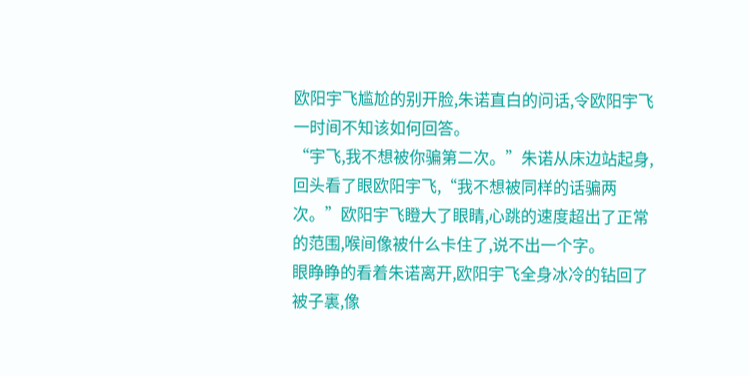欧阳宇飞尴尬的别开脸,朱诺直白的问话,令欧阳宇飞一时间不知该如何回答。
“宇飞,我不想被你骗第二次。”朱诺从床边站起身,回头看了眼欧阳宇飞,“我不想被同样的话骗两次。”欧阳宇飞瞪大了眼睛,心跳的速度超出了正常的范围,喉间像被什么卡住了,说不出一个字。
眼睁睁的看着朱诺离开,欧阳宇飞全身冰冷的钻回了被子裏,像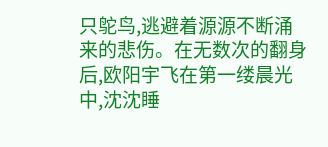只鸵鸟,逃避着源源不断涌来的悲伤。在无数次的翻身后,欧阳宇飞在第一缕晨光中,沈沈睡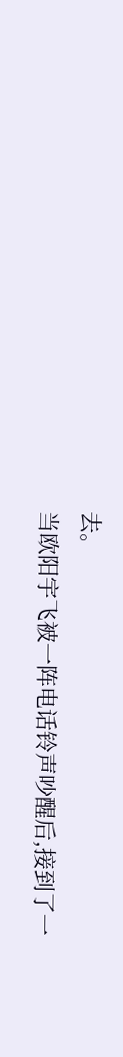去。
当欧阳宇飞被一阵电话铃声吵醒后,接到了一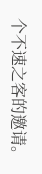个不速之客的邀请。